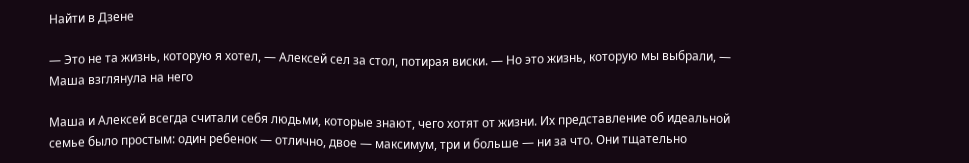Найти в Дзене

— Это не та жизнь, которую я хотел, — Алексей сел за стол, потирая виски. — Но это жизнь, которую мы выбрали, — Маша взглянула на него

Маша и Алексей всегда считали себя людьми, которые знают, чего хотят от жизни. Их представление об идеальной семье было простым: один ребенок — отлично, двое — максимум, три и больше — ни за что. Они тщательно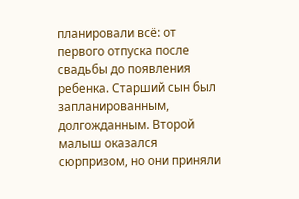планировали всё: от первого отпуска после свадьбы до появления ребенка. Старший сын был запланированным, долгожданным. Второй малыш оказался сюрпризом, но они приняли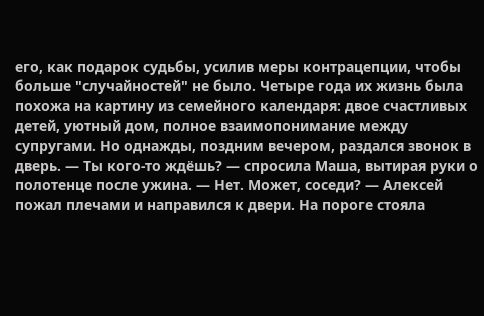его, как подарок судьбы, усилив меры контрацепции, чтобы больше "случайностей" не было. Четыре года их жизнь была похожа на картину из семейного календаря: двое счастливых детей, уютный дом, полное взаимопонимание между супругами. Но однажды, поздним вечером, раздался звонок в дверь. — Ты кого-то ждёшь? — спросила Маша, вытирая руки о полотенце после ужина. — Нет. Может, соседи? — Алексей пожал плечами и направился к двери. На пороге стояла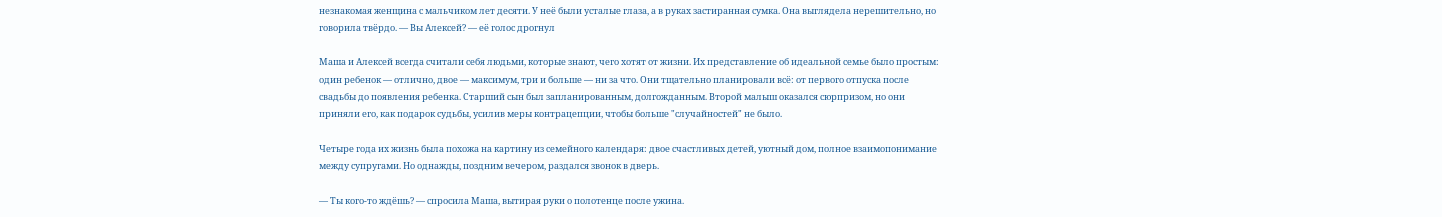незнакомая женщина с мальчиком лет десяти. У неё были усталые глаза, а в руках застиранная сумка. Она выглядела нерешительно, но говорила твёрдо. — Вы Алексей? — её голос дрогнул

Маша и Алексей всегда считали себя людьми, которые знают, чего хотят от жизни. Их представление об идеальной семье было простым: один ребенок — отлично, двое — максимум, три и больше — ни за что. Они тщательно планировали всё: от первого отпуска после свадьбы до появления ребенка. Старший сын был запланированным, долгожданным. Второй малыш оказался сюрпризом, но они приняли его, как подарок судьбы, усилив меры контрацепции, чтобы больше "случайностей" не было.

Четыре года их жизнь была похожа на картину из семейного календаря: двое счастливых детей, уютный дом, полное взаимопонимание между супругами. Но однажды, поздним вечером, раздался звонок в дверь.

— Ты кого-то ждёшь? — спросила Маша, вытирая руки о полотенце после ужина.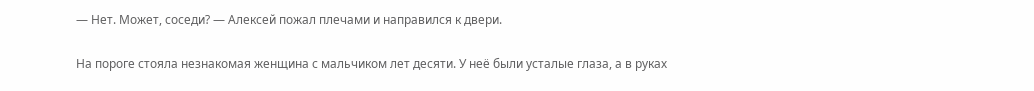— Нет. Может, соседи? — Алексей пожал плечами и направился к двери.

На пороге стояла незнакомая женщина с мальчиком лет десяти. У неё были усталые глаза, а в руках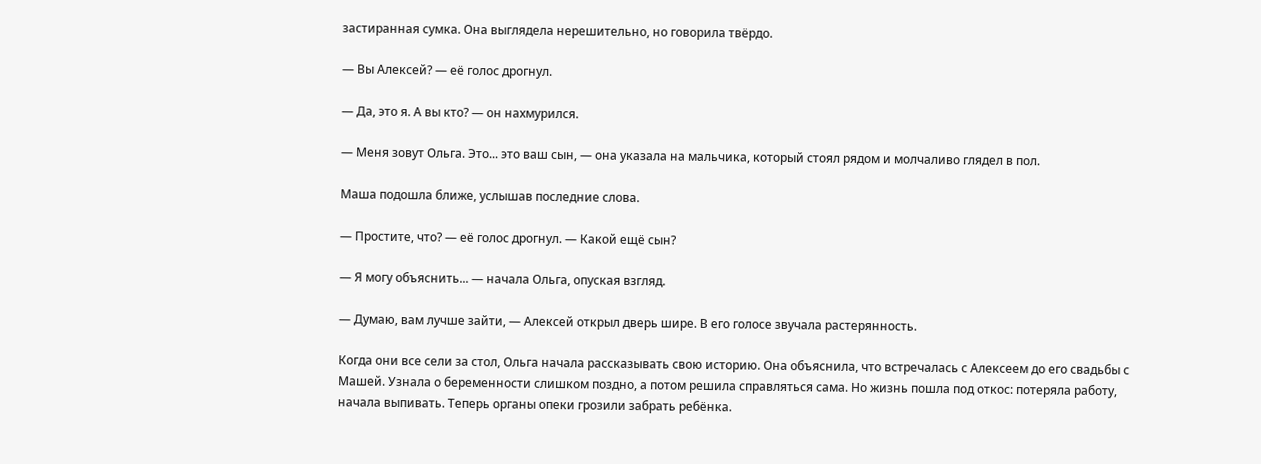застиранная сумка. Она выглядела нерешительно, но говорила твёрдо.

— Вы Алексей? — её голос дрогнул.

— Да, это я. А вы кто? — он нахмурился.

— Меня зовут Ольга. Это... это ваш сын, — она указала на мальчика, который стоял рядом и молчаливо глядел в пол.

Маша подошла ближе, услышав последние слова.

— Простите, что? — её голос дрогнул. — Какой ещё сын?

— Я могу объяснить... — начала Ольга, опуская взгляд.

— Думаю, вам лучше зайти, — Алексей открыл дверь шире. В его голосе звучала растерянность.

Когда они все сели за стол, Ольга начала рассказывать свою историю. Она объяснила, что встречалась с Алексеем до его свадьбы с Машей. Узнала о беременности слишком поздно, а потом решила справляться сама. Но жизнь пошла под откос: потеряла работу, начала выпивать. Теперь органы опеки грозили забрать ребёнка.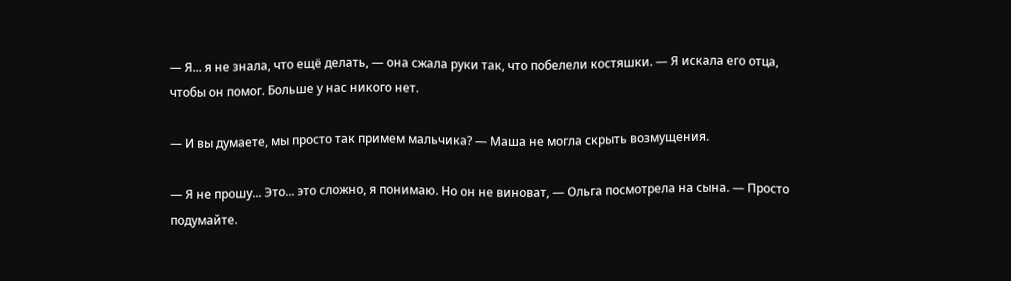— Я... я не знала, что ещё делать, — она сжала руки так, что побелели костяшки. — Я искала его отца, чтобы он помог. Больше у нас никого нет.

— И вы думаете, мы просто так примем мальчика? — Маша не могла скрыть возмущения.

— Я не прошу... Это... это сложно, я понимаю. Но он не виноват, — Ольга посмотрела на сына. — Просто подумайте.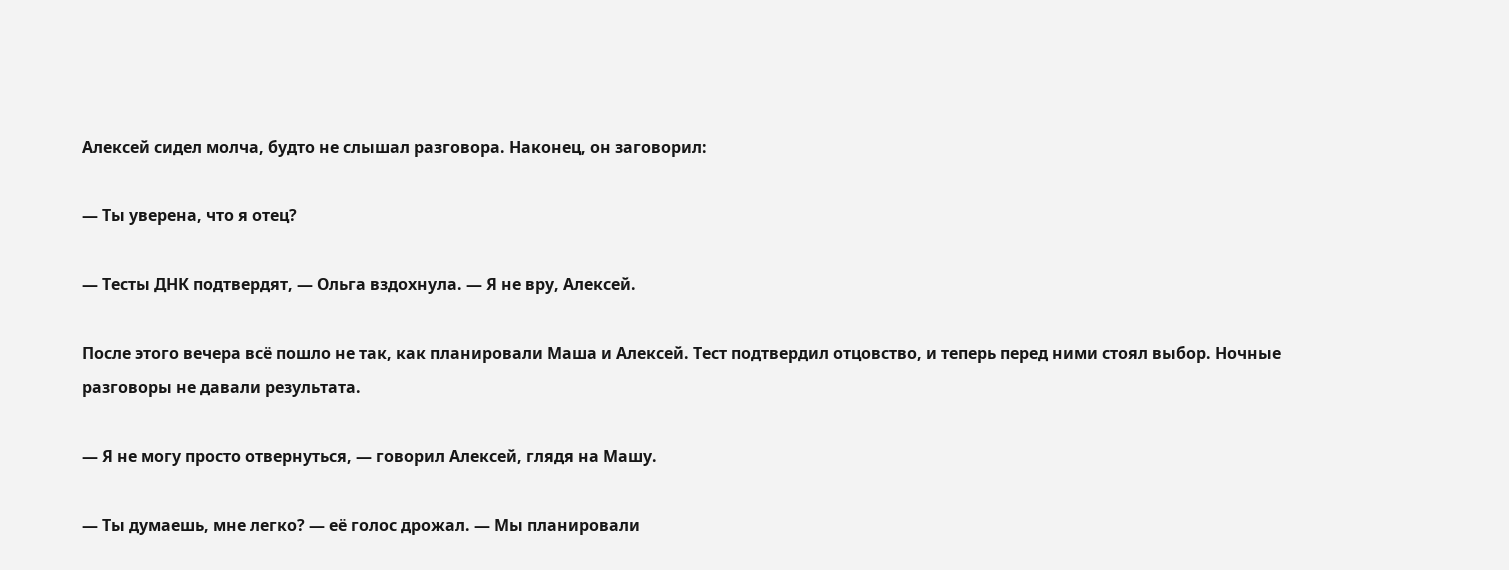Алексей сидел молча, будто не слышал разговора. Наконец, он заговорил:

— Ты уверена, что я отец?

— Тесты ДНК подтвердят, — Ольга вздохнула. — Я не вру, Алексей.

После этого вечера всё пошло не так, как планировали Маша и Алексей. Тест подтвердил отцовство, и теперь перед ними стоял выбор. Ночные разговоры не давали результата.

— Я не могу просто отвернуться, — говорил Алексей, глядя на Машу.

— Ты думаешь, мне легко? — её голос дрожал. — Мы планировали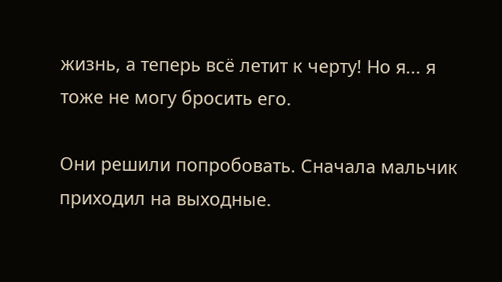жизнь, а теперь всё летит к черту! Но я... я тоже не могу бросить его.

Они решили попробовать. Сначала мальчик приходил на выходные.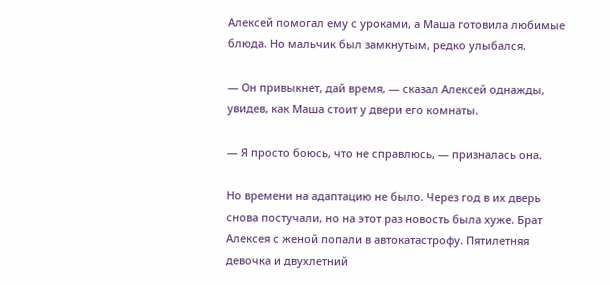Алексей помогал ему с уроками, а Маша готовила любимые блюда. Но мальчик был замкнутым, редко улыбался.

— Он привыкнет, дай время, — сказал Алексей однажды, увидев, как Маша стоит у двери его комнаты.

— Я просто боюсь, что не справлюсь, — призналась она.

Но времени на адаптацию не было. Через год в их дверь снова постучали, но на этот раз новость была хуже. Брат Алексея с женой попали в автокатастрофу. Пятилетняя девочка и двухлетний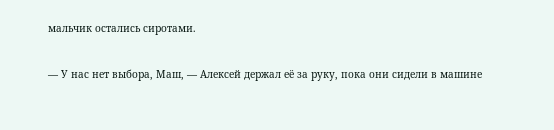мальчик остались сиротами.

— У нас нет выбора, Маш, — Алексей держал её за руку, пока они сидели в машине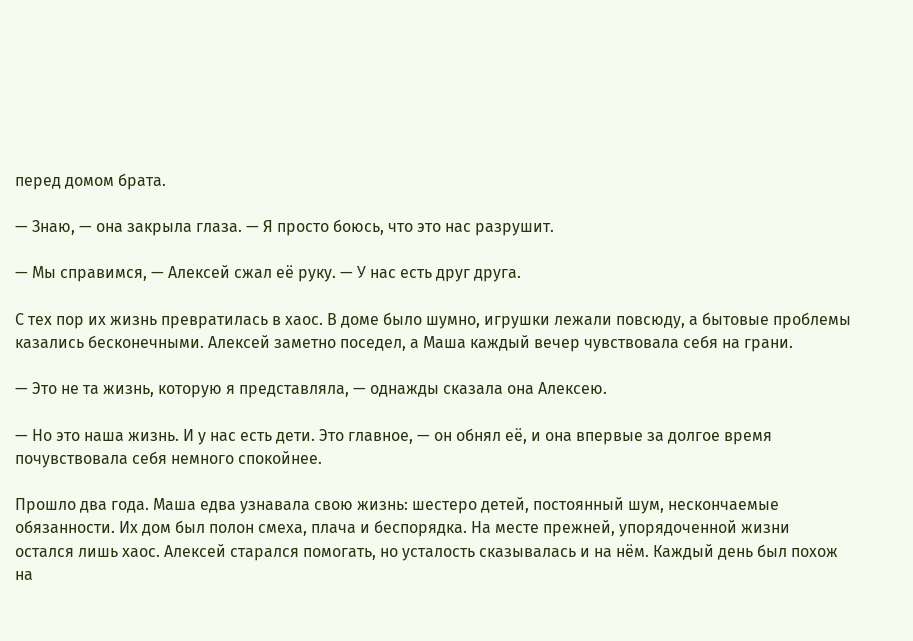перед домом брата.

— Знаю, — она закрыла глаза. — Я просто боюсь, что это нас разрушит.

— Мы справимся, — Алексей сжал её руку. — У нас есть друг друга.

С тех пор их жизнь превратилась в хаос. В доме было шумно, игрушки лежали повсюду, а бытовые проблемы казались бесконечными. Алексей заметно поседел, а Маша каждый вечер чувствовала себя на грани.

— Это не та жизнь, которую я представляла, — однажды сказала она Алексею.

— Но это наша жизнь. И у нас есть дети. Это главное, — он обнял её, и она впервые за долгое время почувствовала себя немного спокойнее.

Прошло два года. Маша едва узнавала свою жизнь: шестеро детей, постоянный шум, нескончаемые обязанности. Их дом был полон смеха, плача и беспорядка. На месте прежней, упорядоченной жизни остался лишь хаос. Алексей старался помогать, но усталость сказывалась и на нём. Каждый день был похож на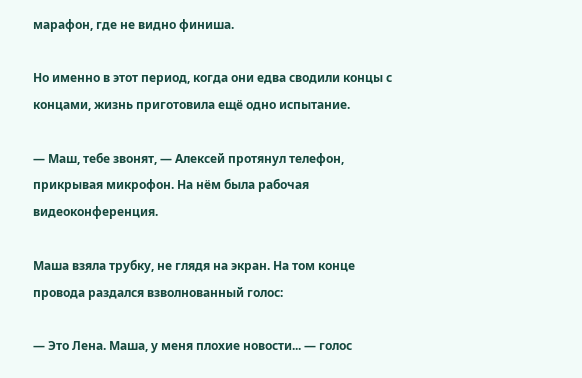марафон, где не видно финиша.

Но именно в этот период, когда они едва сводили концы с концами, жизнь приготовила ещё одно испытание.

— Маш, тебе звонят, — Алексей протянул телефон, прикрывая микрофон. На нём была рабочая видеоконференция.

Маша взяла трубку, не глядя на экран. На том конце провода раздался взволнованный голос:

— Это Лена. Маша, у меня плохие новости... — голос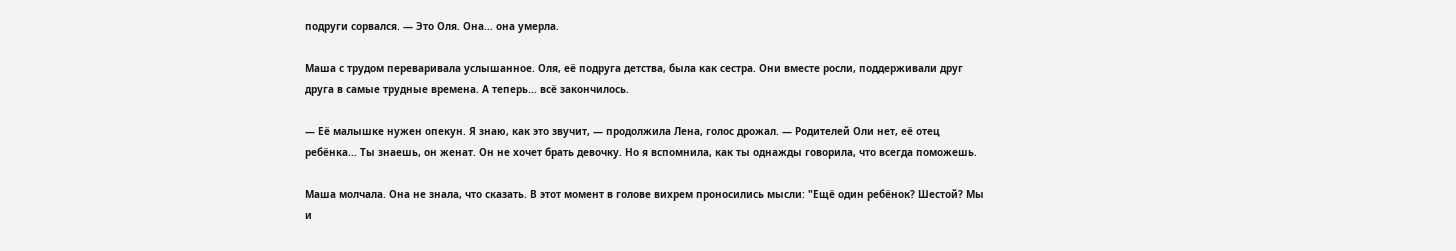подруги сорвался. — Это Оля. Она... она умерла.

Маша с трудом переваривала услышанное. Оля, её подруга детства, была как сестра. Они вместе росли, поддерживали друг друга в самые трудные времена. А теперь... всё закончилось.

— Её малышке нужен опекун. Я знаю, как это звучит, — продолжила Лена, голос дрожал. — Родителей Оли нет, её отец ребёнка... Ты знаешь, он женат. Он не хочет брать девочку. Но я вспомнила, как ты однажды говорила, что всегда поможешь.

Маша молчала. Она не знала, что сказать. В этот момент в голове вихрем проносились мысли: "Ещё один ребёнок? Шестой? Мы и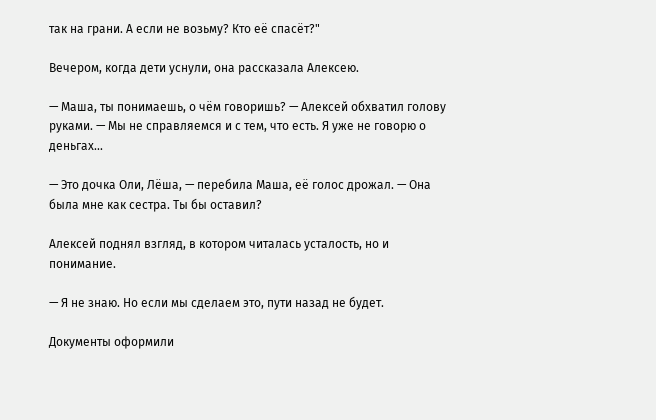так на грани. А если не возьму? Кто её спасёт?"

Вечером, когда дети уснули, она рассказала Алексею.

— Маша, ты понимаешь, о чём говоришь? — Алексей обхватил голову руками. — Мы не справляемся и с тем, что есть. Я уже не говорю о деньгах...

— Это дочка Оли, Лёша, — перебила Маша, её голос дрожал. — Она была мне как сестра. Ты бы оставил?

Алексей поднял взгляд, в котором читалась усталость, но и понимание.

— Я не знаю. Но если мы сделаем это, пути назад не будет.

Документы оформили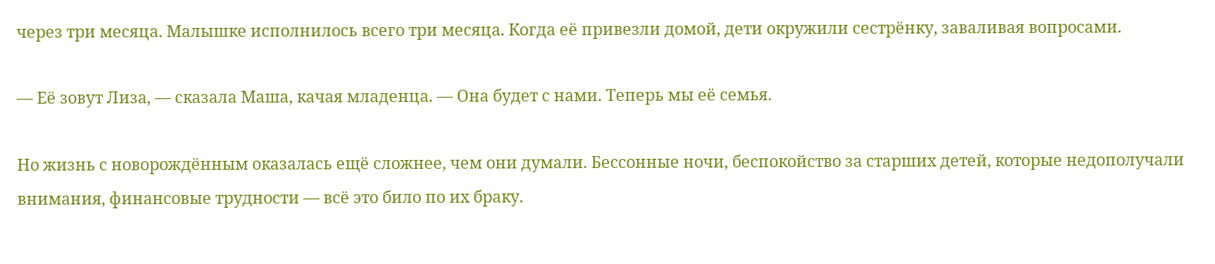через три месяца. Малышке исполнилось всего три месяца. Когда её привезли домой, дети окружили сестрёнку, заваливая вопросами.

— Её зовут Лиза, — сказала Маша, качая младенца. — Она будет с нами. Теперь мы её семья.

Но жизнь с новорождённым оказалась ещё сложнее, чем они думали. Бессонные ночи, беспокойство за старших детей, которые недополучали внимания, финансовые трудности — всё это било по их браку.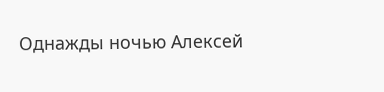Однажды ночью Алексей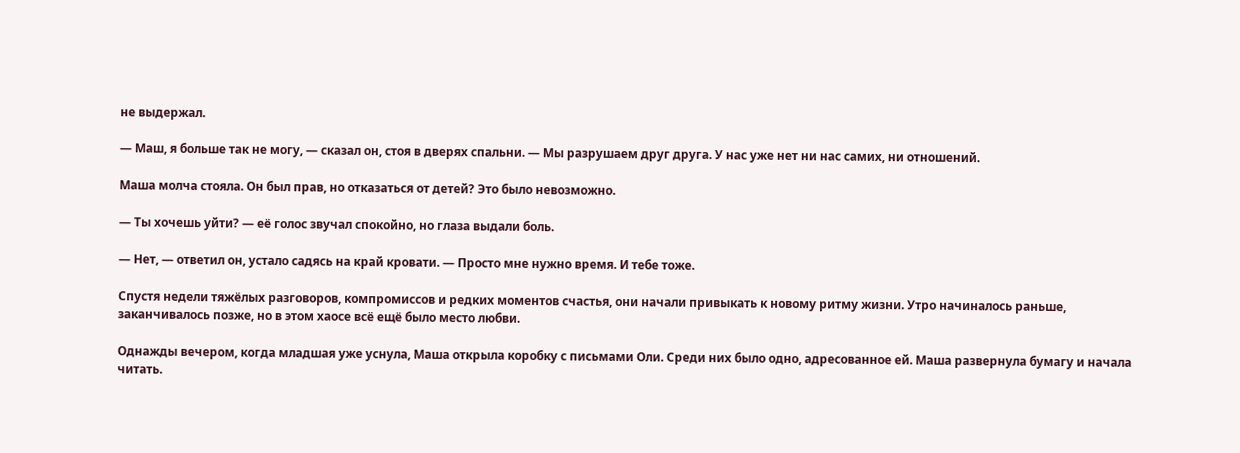не выдержал.

— Маш, я больше так не могу, — сказал он, стоя в дверях спальни. — Мы разрушаем друг друга. У нас уже нет ни нас самих, ни отношений.

Маша молча стояла. Он был прав, но отказаться от детей? Это было невозможно.

— Ты хочешь уйти? — её голос звучал спокойно, но глаза выдали боль.

— Нет, — ответил он, устало садясь на край кровати. — Просто мне нужно время. И тебе тоже.

Спустя недели тяжёлых разговоров, компромиссов и редких моментов счастья, они начали привыкать к новому ритму жизни. Утро начиналось раньше, заканчивалось позже, но в этом хаосе всё ещё было место любви.

Однажды вечером, когда младшая уже уснула, Маша открыла коробку с письмами Оли. Среди них было одно, адресованное ей. Маша развернула бумагу и начала читать.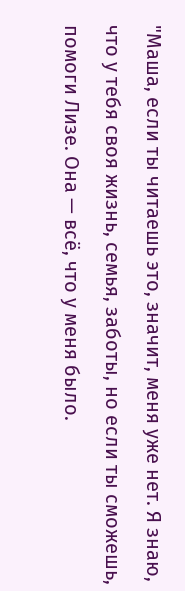"Маша, если ты читаешь это, значит, меня уже нет. Я знаю, что у тебя своя жизнь, семья, заботы, но если ты сможешь, помоги Лизе. Она — всё, что у меня было.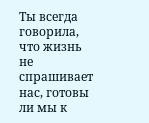Ты всегда говорила, что жизнь не спрашивает нас, готовы ли мы к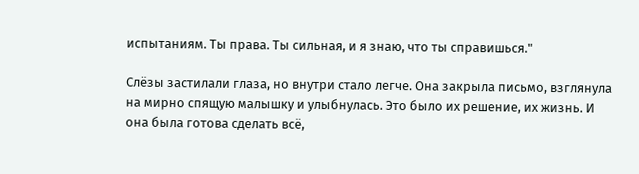испытаниям. Ты права. Ты сильная, и я знаю, что ты справишься."

Слёзы застилали глаза, но внутри стало легче. Она закрыла письмо, взглянула на мирно спящую малышку и улыбнулась. Это было их решение, их жизнь. И она была готова сделать всё,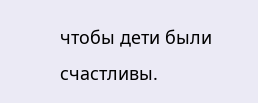чтобы дети были счастливы.